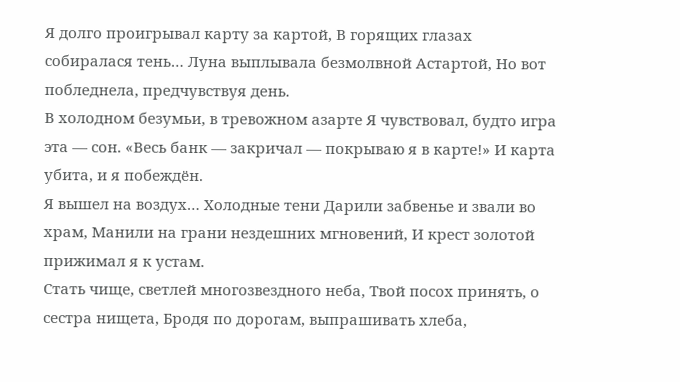Я долго проигрывал карту за картой, В горящих глазах собиралася тень… Луна выплывала безмолвной Астартой, Но вот побледнела, предчувствуя день.
В холодном безумьи, в тревожном азарте Я чувствовал, будто игра эта — сон. «Весь банк — закричал — покрываю я в карте!» И карта убита, и я побеждён.
Я вышел на воздух… Холодные тени Дарили забвенье и звали во храм, Манили на грани нездешних мгновений, И крест золотой прижимал я к устам.
Стать чище, светлей многозвездного неба, Твой посох принять, о сестра нищета, Бродя по дорогам, выпрашивать хлеба,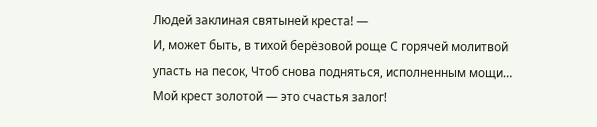Людей заклиная святыней креста! —
И, может быть, в тихой берёзовой роще С горячей молитвой упасть на песок, Чтоб снова подняться, исполненным мощи… Мой крест золотой — это счастья залог!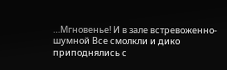…Мгновенье! И в зале встревоженно-шумной Все смолкли и дико приподнялись с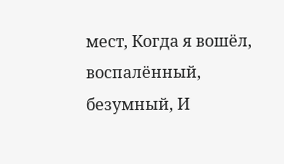мест, Когда я вошёл, воспалённый, безумный, И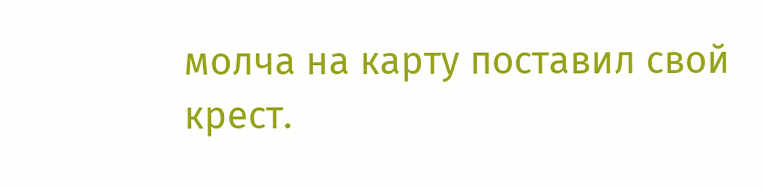молча на карту поставил свой крест.